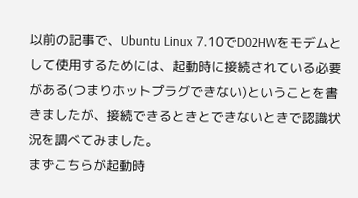以前の記事で、Ubuntu Linux 7.10でD02HWをモデムとして使用するためには、起動時に接続されている必要がある(つまりホットプラグできない)ということを書きましたが、接続できるときとできないときで認識状況を調べてみました。
まずこちらが起動時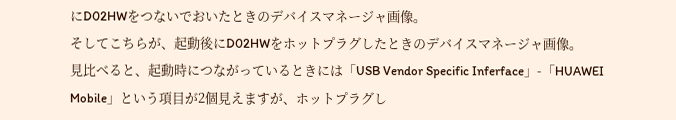にD02HWをつないでおいたときのデバイスマネージャ画像。
そしてこちらが、起動後にD02HWをホットプラグしたときのデバイスマネージャ画像。
見比べると、起動時につながっているときには「USB Vendor Specific Inferface」-「HUAWEI Mobile」という項目が2個見えますが、ホットプラグし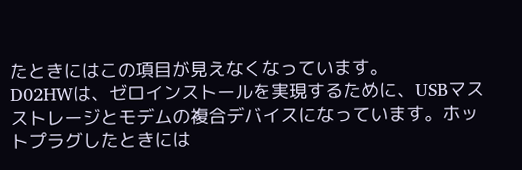たときにはこの項目が見えなくなっています。
D02HWは、ゼロインストールを実現するために、USBマスストレージとモデムの複合デバイスになっています。ホットプラグしたときには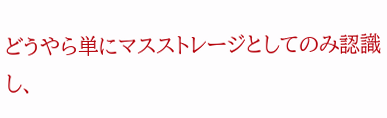どうやら単にマスストレージとしてのみ認識し、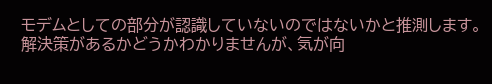モデムとしての部分が認識していないのではないかと推測します。
解決策があるかどうかわかりませんが、気が向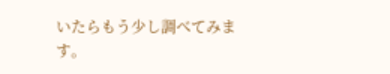いたらもう少し調べてみます。